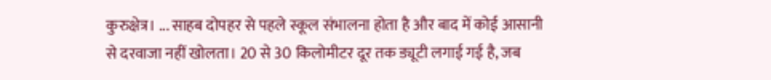कुरुक्षेत्र। ... साहब दोपहर से पहले स्कूल संभालना होता है और बाद में कोई आसानी से दरवाजा नहीं खोलता। 20 से 30 किलोमीटर दूर तक ड्यूटी लगाई गई है, जब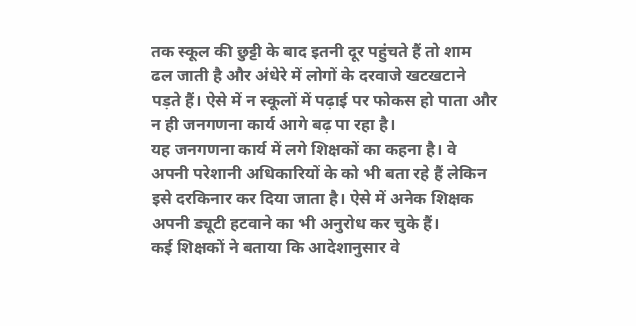तक स्कूल की छुट्टी के बाद इतनी दूर पहुंचते हैं तो शाम ढल जाती है और अंधेरे में लोगों के दरवाजे खटखटाने पड़ते हैं। ऐसे में न स्कूलों में पढ़ाई पर फोकस हो पाता और न ही जनगणना कार्य आगे बढ़ पा रहा है।
यह जनगणना कार्य में लगे शिक्षकों का कहना है। वे अपनी परेशानी अधिकारियों के को भी बता रहे हैं लेकिन इसे दरकिनार कर दिया जाता है। ऐसे में अनेक शिक्षक अपनी ड्यूटी हटवाने का भी अनुरोध कर चुके हैं।
कई शिक्षकों ने बताया कि आदेशानुसार वे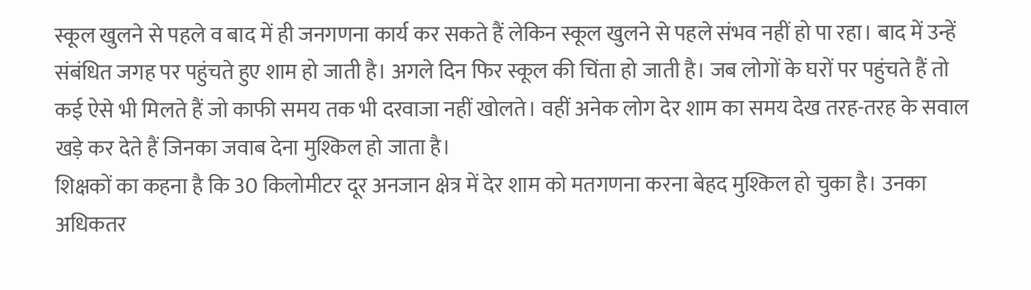स्कूल खुलने से पहले व बाद में ही जनगणना कार्य कर सकते हैं लेकिन स्कूल खुलने से पहले संभव नहीं हो पा रहा। बाद में उन्हें संबंधित जगह पर पहुंचते हुए शाम हो जाती है। अगले दिन फिर स्कूल की चिंता हो जाती है। जब लोगों के घरों पर पहुंचते हैं तो कई ऐसे भी मिलते हैं जो काफी समय तक भी दरवाजा नहीं खोलते। वहीं अनेक लोग देर शाम का समय देख तरह-तरह के सवाल खड़े कर देते हैं जिनका जवाब देना मुश्किल हो जाता है।
शिक्षकों का कहना है कि 30 किलोमीटर दूर अनजान क्षेत्र में देर शाम को मतगणना करना बेहद मुश्किल हो चुका है। उनका अधिकतर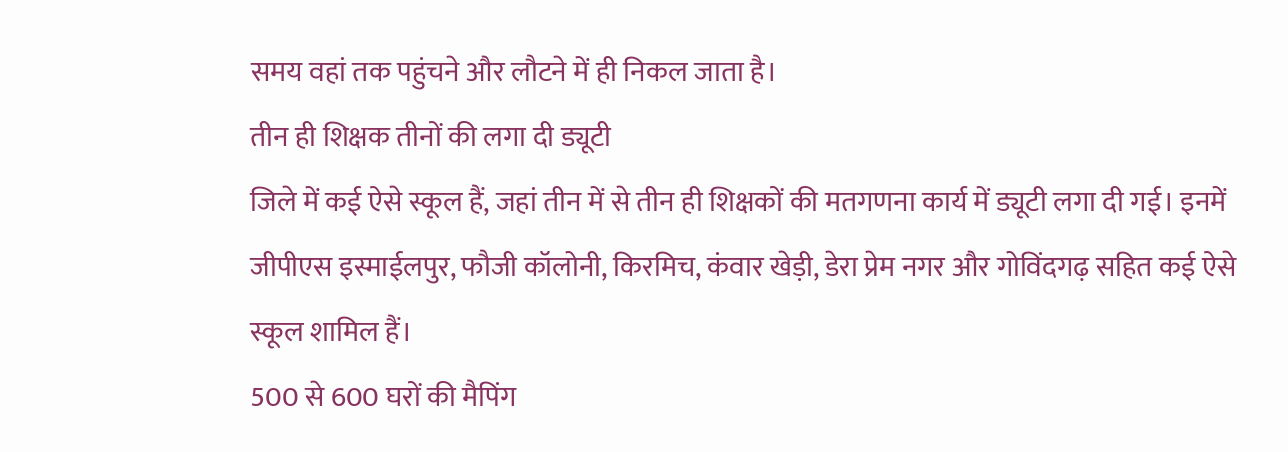समय वहां तक पहुंचने और लौटने में ही निकल जाता है।
तीन ही शिक्षक तीनों की लगा दी ड्यूटी
जिले में कई ऐसे स्कूल हैं, जहां तीन में से तीन ही शिक्षकों की मतगणना कार्य में ड्यूटी लगा दी गई। इनमें जीपीएस इस्माईलपुर, फौजी कॉलोनी, किरमिच, कंवार खेड़ी, डेरा प्रेम नगर और गोविंदगढ़ सहित कई ऐसे स्कूल शामिल हैं।
500 से 600 घरों की मैपिंग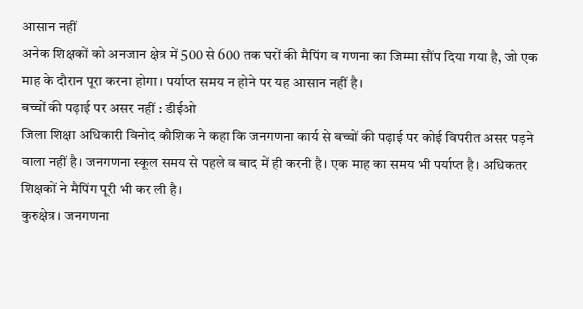आसान नहीं
अनेक शिक्षकों को अनजान क्षेत्र में 500 से 600 तक घरों की मैपिंग व गणना का जिम्मा सौंप दिया गया है, जो एक माह के दौरान पूरा करना होगा। पर्याप्त समय न होने पर यह आसान नहीं है।
बच्चों की पढ़ाई पर असर नहीं : डीईओ
जिला शिक्षा अधिकारी विनोद कौशिक ने कहा कि जनगणना कार्य से बच्चों की पढ़ाई पर कोई विपरीत असर पड़ने वाला नहीं है। जनगणना स्कूल समय से पहले व बाद में ही करनी है। एक माह का समय भी पर्याप्त है। अधिकतर शिक्षकों ने मैपिंग पूरी भी कर ली है।
कुरुक्षेत्र। जनगणना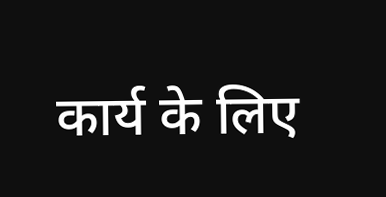कार्य के लिए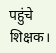पहुंचे शिक्षक।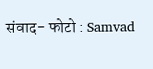संवाद- फोटो : Samvad